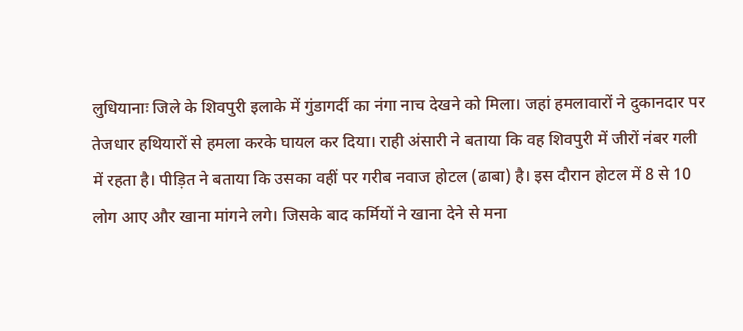लुधियानाः जिले के शिवपुरी इलाके में गुंडागर्दी का नंगा नाच देखने को मिला। जहां हमलावारों ने दुकानदार पर तेजधार हथियारों से हमला करके घायल कर दिया। राही अंसारी ने बताया कि वह शिवपुरी में जीरों नंबर गली में रहता है। पीड़ित ने बताया कि उसका वहीं पर गरीब नवाज होटल (ढाबा) है। इस दौरान होटल में 8 से 10 लोग आए और खाना मांगने लगे। जिसके बाद कर्मियों ने खाना देने से मना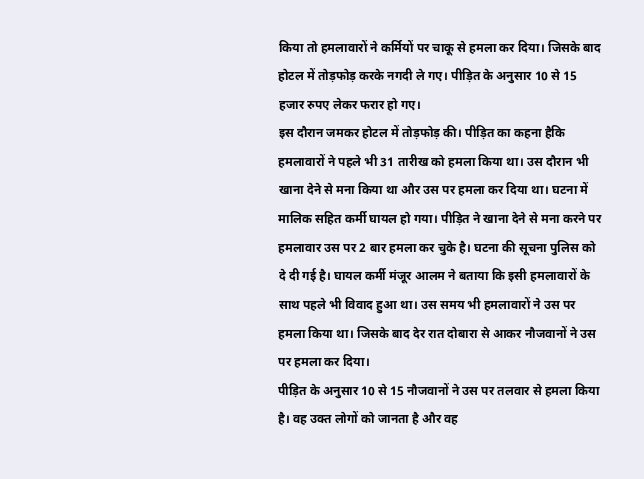किया तो हमलावारों ने कर्मियों पर चाकू से हमला कर दिया। जिसके बाद होटल में तोड़फोड़ करके नगदी ले गए। पीड़ित के अनुसार 10 से 15 हजार रुपए लेकर फरार हो गए।
इस दौरान जमकर होटल में तोड़फोड़ की। पीड़ित का कहना हैकि हमलावारों ने पहले भी 31 तारीख को हमला किया था। उस दौरान भी खाना देने से मना किया था और उस पर हमला कर दिया था। घटना में मालिक सहित कर्मी घायल हो गया। पीड़ित ने खाना देने से मना करने पर हमलावार उस पर 2 बार हमला कर चुके है। घटना की सूचना पुलिस को दे दी गई है। घायल कर्मी मंजूर आलम ने बताया कि इसी हमलावारों के साथ पहले भी विवाद हुआ था। उस समय भी हमलावारों ने उस पर हमला किया था। जिसके बाद देर रात दोबारा से आकर नौजवानों ने उस पर हमला कर दिया।
पीड़ित के अनुसार 10 से 15 नौजवानों ने उस पर तलवार से हमला किया है। वह उक्त लोगों को जानता है और वह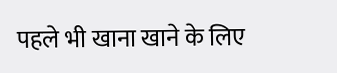पहले भी खाना खाने के लिए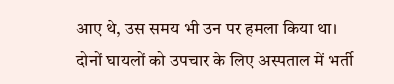आए थे, उस समय भी उन पर हमला किया था। दोनों घायलों को उपचार के लिए अस्पताल में भर्ती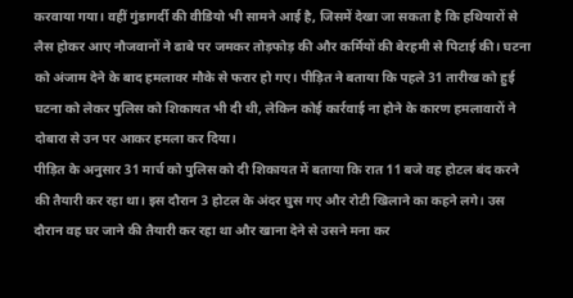करवाया गया। वहीं गुंडागर्दी की वीडियो भी सामने आई है, जिसमें देखा जा सकता है कि हथियारों से लैस होकर आए नौजवानों ने ढाबे पर जमकर तोड़फोड़ की और कर्मियों की बेरहमी से पिटाई की। घटना को अंजाम देने के बाद हमलावर मौके से फरार हो गए। पीड़ित ने बताया कि पहले 31 तारीख को हुई घटना को लेकर पुलिस को शिकायत भी दी थी, लेकिन कोई कार्रवाई ना होने के कारण हमलावारों ने दोबारा से उन पर आकर हमला कर दिया।
पीड़ित के अनुसार 31 मार्च को पुलिस को दी शिकायत में बताया कि रात 11 बजे वह होटल बंद करने की तैयारी कर रहा था। इस दौरान 3 होटल के अंदर घुस गए और रोटी खिलाने का कहने लगे। उस दौरान वह घर जाने की तैयारी कर रहा था और खाना देने से उसने मना कर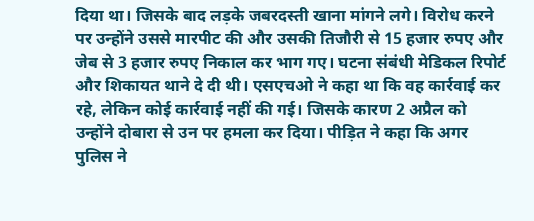दिया था। जिसके बाद लड़के जबरदस्ती खाना मांगने लगे। विरोध करने पर उन्होंने उससे मारपीट की और उसकी तिजौरी से 15 हजार रुपए और जेब से 3 हजार रुपए निकाल कर भाग गए। घटना संबंधी मेडिकल रिपोर्ट और शिकायत थाने दे दी थी। एसएचओ ने कहा था कि वह कार्रवाई कर रहे, लेकिन कोई कार्रवाई नहीं की गई। जिसके कारण 2 अप्रैल को उन्होंने दोबारा से उन पर हमला कर दिया। पीड़ित ने कहा कि अगर पुलिस ने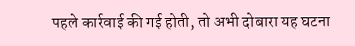पहले कार्रवाई की गई होती, तो अभी दोबारा यह घटना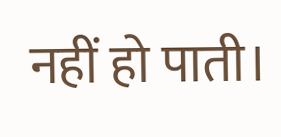नहीं हो पाती।